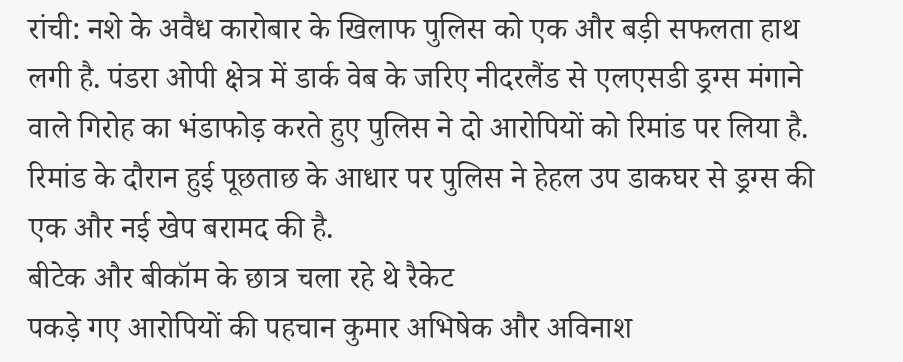रांची: नशे के अवैध कारोबार के खिलाफ पुलिस को एक और बड़ी सफलता हाथ लगी है. पंडरा ओपी क्षेत्र में डार्क वेब के जरिए नीदरलैंड से एलएसडी ड्रग्स मंगाने वाले गिरोह का भंडाफोड़ करते हुए पुलिस ने दो आरोपियों को रिमांड पर लिया है. रिमांड के दौरान हुई पूछताछ के आधार पर पुलिस ने हेहल उप डाकघर से ड्रग्स की एक और नई खेप बरामद की है.
बीटेक और बीकॉम के छात्र चला रहे थे रैकेट
पकड़े गए आरोपियों की पहचान कुमार अभिषेक और अविनाश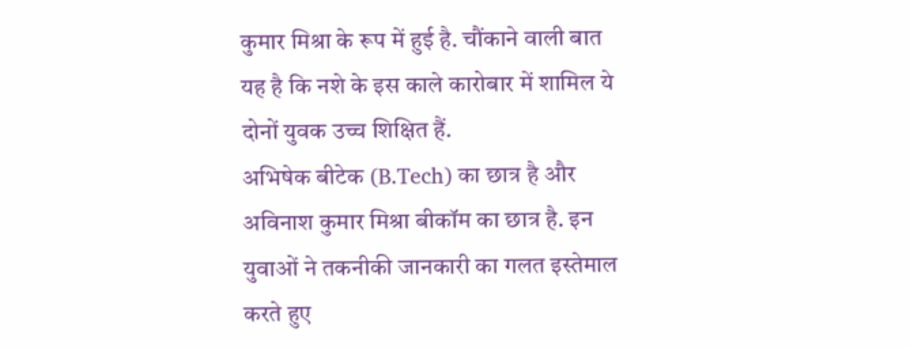कुमार मिश्रा के रूप में हुई है. चौंकाने वाली बात यह है कि नशे के इस काले कारोबार में शामिल ये दोनों युवक उच्च शिक्षित हैं.
अभिषेक बीटेक (B.Tech) का छात्र है और अविनाश कुमार मिश्रा बीकॉम का छात्र है. इन युवाओं ने तकनीकी जानकारी का गलत इस्तेमाल करते हुए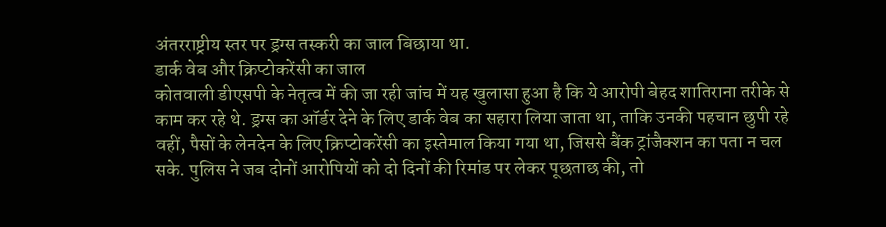अंतरराष्ट्रीय स्तर पर ड्रग्स तस्करी का जाल बिछाया था.
डार्क वेब और क्रिप्टोकरेंसी का जाल
कोतवाली डीएसपी के नेतृत्व में की जा रही जांच में यह खुलासा हुआ है कि ये आरोपी बेहद शातिराना तरीके से काम कर रहे थे. ड्रग्स का ऑर्डर देने के लिए डार्क वेब का सहारा लिया जाता था, ताकि उनकी पहचान छुपी रहे
वहीं, पैसों के लेनदेन के लिए क्रिप्टोकरेंसी का इस्तेमाल किया गया था, जिससे बैंक ट्रांजैक्शन का पता न चल सके. पुलिस ने जब दोनों आरोपियों को दो दिनों की रिमांड पर लेकर पूछताछ की, तो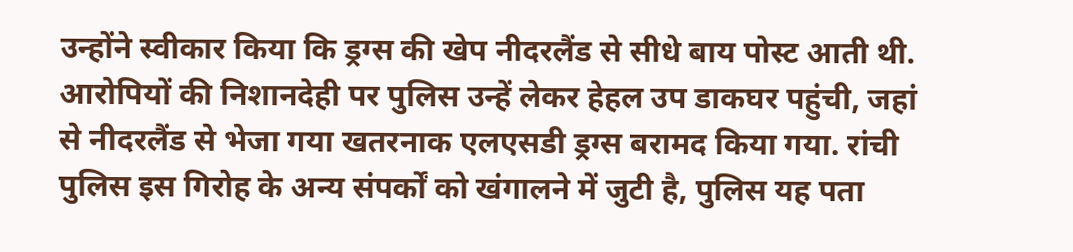उन्होंने स्वीकार किया कि ड्रग्स की खेप नीदरलैंड से सीधे बाय पोस्ट आती थी. आरोपियों की निशानदेही पर पुलिस उन्हें लेकर हेहल उप डाकघर पहुंची, जहां से नीदरलैंड से भेजा गया खतरनाक एलएसडी ड्रग्स बरामद किया गया. रांची पुलिस इस गिरोह के अन्य संपर्कों को खंगालने में जुटी है, पुलिस यह पता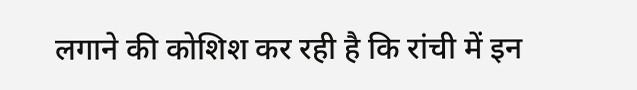लगाने की कोशिश कर रही है कि रांची में इन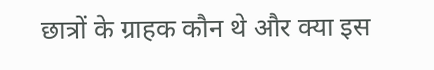छात्रों के ग्राहक कौन थे और क्या इस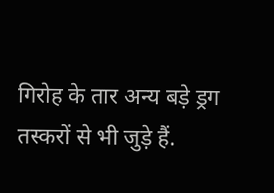गिरोह के तार अन्य बड़े ड्रग तस्करों से भी जुड़े हैं.